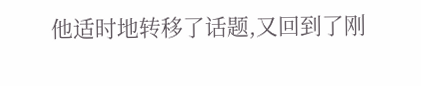他适时地转移了话题,又回到了刚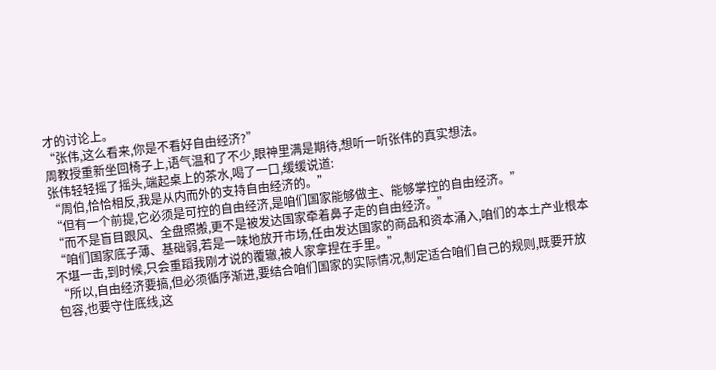才的讨论上。
“张伟,这么看来,你是不看好自由经济?”
周教授重新坐回椅子上,语气温和了不少,眼神里满是期待,想听一听张伟的真实想法。
张伟轻轻摇了摇头,端起桌上的茶水,喝了一口,缓缓说道:
“周伯,恰恰相反,我是从内而外的支持自由经济的。”
“但有一个前提,它必须是可控的自由经济,是咱们国家能够做主、能够掌控的自由经济。”
“而不是盲目跟风、全盘照搬,更不是被发达国家牵着鼻子走的自由经济。”
“咱们国家底子薄、基础弱,若是一味地放开市场,任由发达国家的商品和资本涌入,咱们的本土产业根本不堪一击,到时候,只会重蹈我刚才说的覆辙,被人家拿捏在手里。”
“所以,自由经济要搞,但必须循序渐进,要结合咱们国家的实际情况,制定适合咱们自己的规则,既要开放包容,也要守住底线,这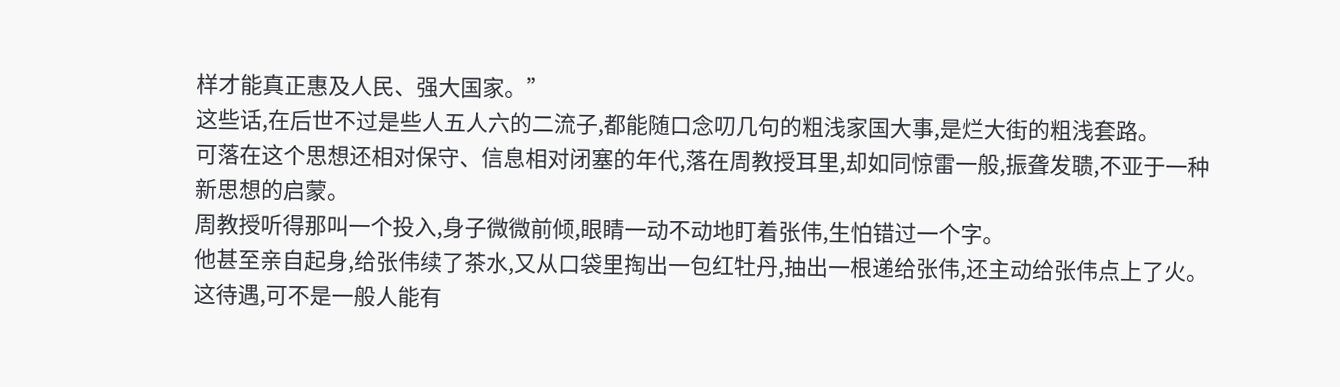样才能真正惠及人民、强大国家。”
这些话,在后世不过是些人五人六的二流子,都能随口念叨几句的粗浅家国大事,是烂大街的粗浅套路。
可落在这个思想还相对保守、信息相对闭塞的年代,落在周教授耳里,却如同惊雷一般,振聋发聩,不亚于一种新思想的启蒙。
周教授听得那叫一个投入,身子微微前倾,眼睛一动不动地盯着张伟,生怕错过一个字。
他甚至亲自起身,给张伟续了茶水,又从口袋里掏出一包红牡丹,抽出一根递给张伟,还主动给张伟点上了火。
这待遇,可不是一般人能有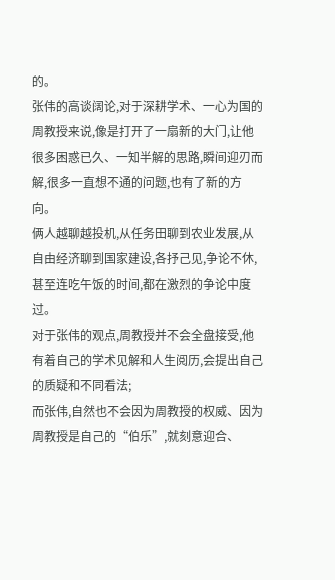的。
张伟的高谈阔论,对于深耕学术、一心为国的周教授来说,像是打开了一扇新的大门,让他很多困惑已久、一知半解的思路,瞬间迎刃而解,很多一直想不通的问题,也有了新的方向。
俩人越聊越投机,从任务田聊到农业发展,从自由经济聊到国家建设,各抒己见,争论不休,甚至连吃午饭的时间,都在激烈的争论中度过。
对于张伟的观点,周教授并不会全盘接受,他有着自己的学术见解和人生阅历,会提出自己的质疑和不同看法;
而张伟,自然也不会因为周教授的权威、因为周教授是自己的“伯乐”,就刻意迎合、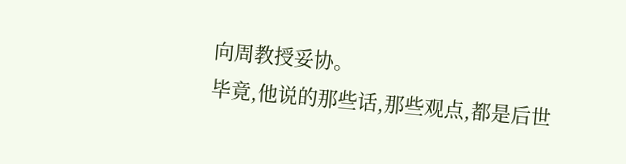向周教授妥协。
毕竟,他说的那些话,那些观点,都是后世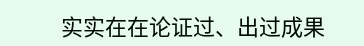实实在在论证过、出过成果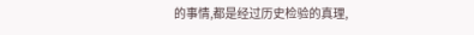的事情,都是经过历史检验的真理,